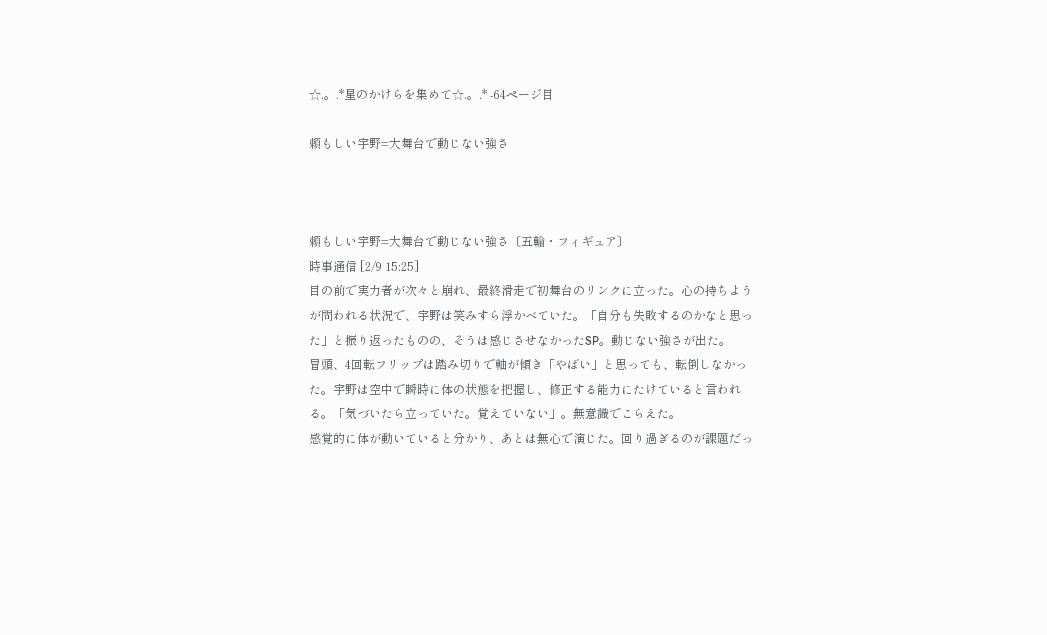☆.。.*星のかけらを集めて☆.。.* -64ページ目

頼もしい宇野=大舞台で動じない強さ



頼もしい宇野=大舞台で動じない強さ〔五輪・フィギュア〕
時事通信 [2/9 15:25]
目の前で実力者が次々と崩れ、最終滑走で初舞台のリンクに立った。心の持ちようが問われる状況で、宇野は笑みすら浮かべていた。「自分も失敗するのかなと思った」と振り返ったものの、そうは感じさせなかったSP。動じない強さが出た。
冒頭、4回転フリップは踏み切りで軸が傾き「やばい」と思っても、転倒しなかった。宇野は空中で瞬時に体の状態を把握し、修正する能力にたけていると言われる。「気づいたら立っていた。覚えていない」。無意識でこらえた。
感覚的に体が動いていると分かり、あとは無心で演じた。回り過ぎるのが課題だっ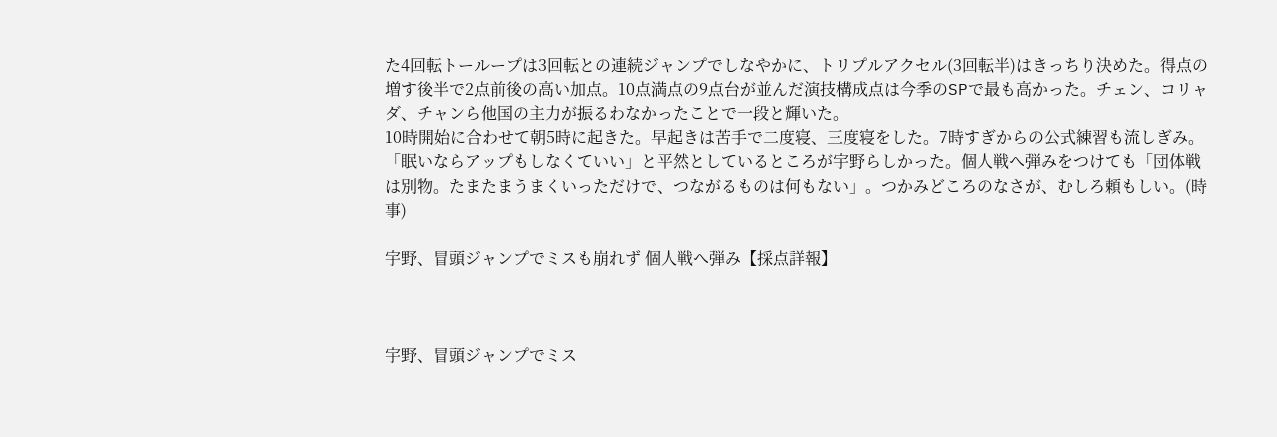た4回転トーループは3回転との連続ジャンプでしなやかに、トリプルアクセル(3回転半)はきっちり決めた。得点の増す後半で2点前後の高い加点。10点満点の9点台が並んだ演技構成点は今季のSPで最も高かった。チェン、コリャダ、チャンら他国の主力が振るわなかったことで一段と輝いた。
10時開始に合わせて朝5時に起きた。早起きは苦手で二度寝、三度寝をした。7時すぎからの公式練習も流しぎみ。「眠いならアップもしなくていい」と平然としているところが宇野らしかった。個人戦へ弾みをつけても「団体戦は別物。たまたまうまくいっただけで、つながるものは何もない」。つかみどころのなさが、むしろ頼もしい。(時事)

宇野、冒頭ジャンプでミスも崩れず 個人戦へ弾み【採点詳報】



宇野、冒頭ジャンプでミス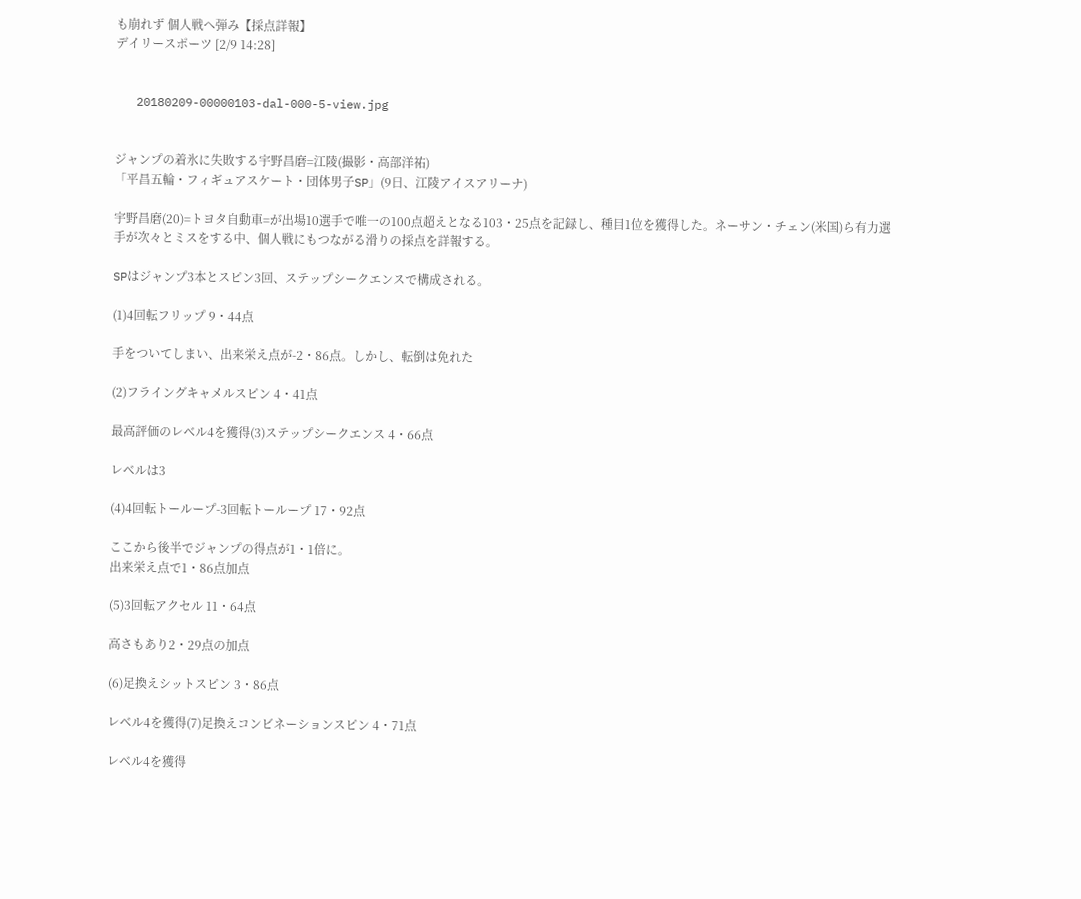も崩れず 個人戦へ弾み【採点詳報】
デイリースポーツ [2/9 14:28]


   20180209-00000103-dal-000-5-view.jpg


ジャンプの着氷に失敗する宇野昌磨=江陵(撮影・高部洋祐)
「平昌五輪・フィギュアスケート・団体男子SP」(9日、江陵アイスアリーナ)

宇野昌磨(20)=トヨタ自動車=が出場10選手で唯一の100点超えとなる103・25点を記録し、種目1位を獲得した。ネーサン・チェン(米国)ら有力選手が次々とミスをする中、個人戦にもつながる滑りの採点を詳報する。

SPはジャンプ3本とスピン3回、ステップシークエンスで構成される。

(1)4回転フリップ 9・44点

手をついてしまい、出来栄え点が-2・86点。しかし、転倒は免れた

(2)フライングキャメルスピン 4・41点

最高評価のレベル4を獲得(3)ステップシークエンス 4・66点

レベルは3

(4)4回転トーループ-3回転トーループ 17・92点

ここから後半でジャンプの得点が1・1倍に。
出来栄え点で1・86点加点

(5)3回転アクセル 11・64点

高さもあり2・29点の加点

(6)足換えシットスピン 3・86点

レベル4を獲得(7)足換えコンビネーションスピン 4・71点

レベル4を獲得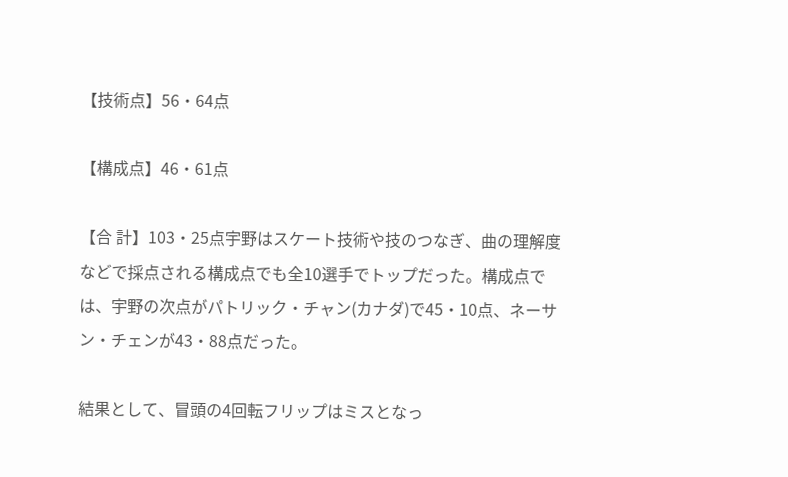【技術点】56・64点

【構成点】46・61点

【合 計】103・25点宇野はスケート技術や技のつなぎ、曲の理解度などで採点される構成点でも全10選手でトップだった。構成点では、宇野の次点がパトリック・チャン(カナダ)で45・10点、ネーサン・チェンが43・88点だった。

結果として、冒頭の4回転フリップはミスとなっ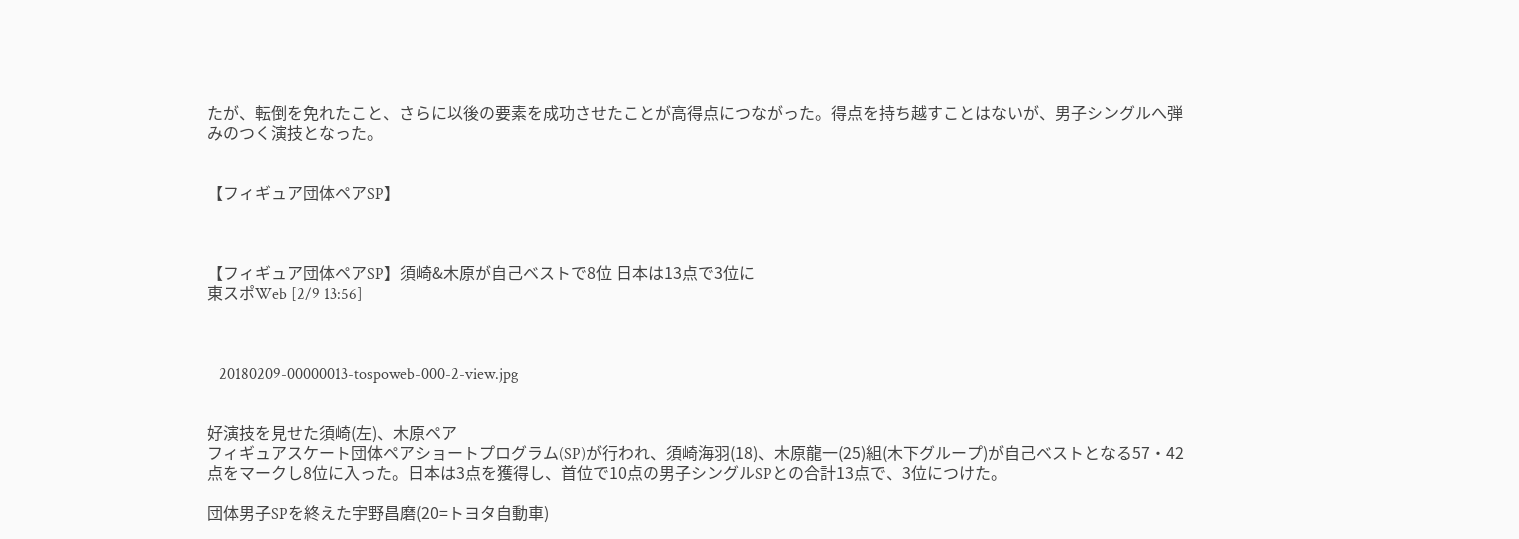たが、転倒を免れたこと、さらに以後の要素を成功させたことが高得点につながった。得点を持ち越すことはないが、男子シングルへ弾みのつく演技となった。


【フィギュア団体ペアSP】



【フィギュア団体ペアSP】須崎&木原が自己ベストで8位 日本は13点で3位に
東スポWeb [2/9 13:56]



   20180209-00000013-tospoweb-000-2-view.jpg


好演技を見せた須崎(左)、木原ペア
フィギュアスケート団体ペアショートプログラム(SP)が行われ、須崎海羽(18)、木原龍一(25)組(木下グループ)が自己ベストとなる57・42点をマークし8位に入った。日本は3点を獲得し、首位で10点の男子シングルSPとの合計13点で、3位につけた。

団体男子SPを終えた宇野昌磨(20=トヨタ自動車)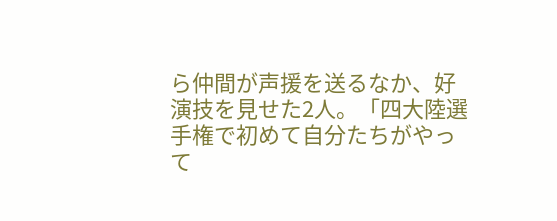ら仲間が声援を送るなか、好演技を見せた2人。「四大陸選手権で初めて自分たちがやって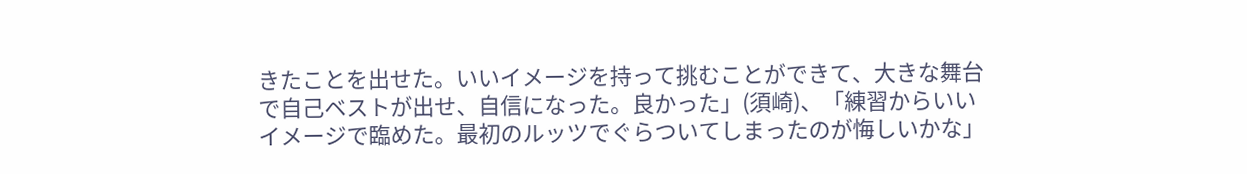きたことを出せた。いいイメージを持って挑むことができて、大きな舞台で自己ベストが出せ、自信になった。良かった」(須崎)、「練習からいいイメージで臨めた。最初のルッツでぐらついてしまったのが悔しいかな」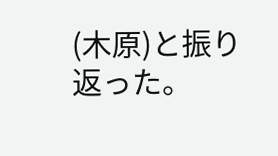(木原)と振り返った。